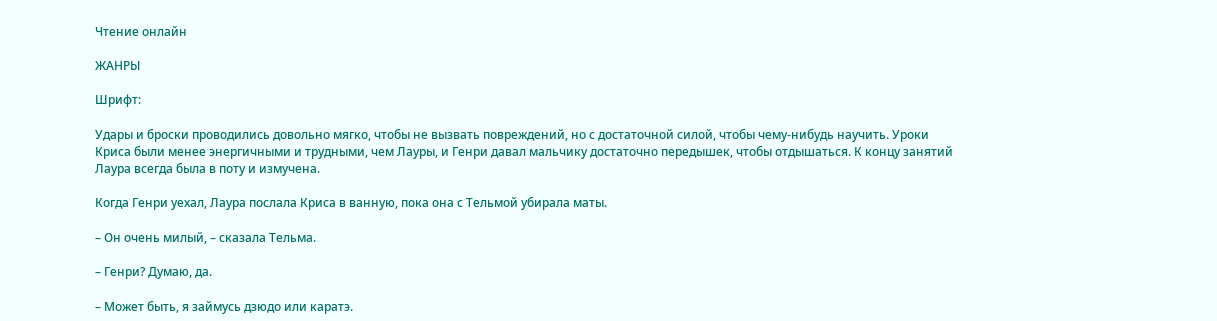Чтение онлайн

ЖАНРЫ

Шрифт:

Удары и броски проводились довольно мягко, чтобы не вызвать повреждений, но с достаточной силой, чтобы чему-нибудь научить. Уроки Криса были менее энергичными и трудными, чем Лауры, и Генри давал мальчику достаточно передышек, чтобы отдышаться. К концу занятий Лаура всегда была в поту и измучена.

Когда Генри уехал, Лаура послала Криса в ванную, пока она с Тельмой убирала маты.

– Он очень милый, – сказала Тельма.

– Генри? Думаю, да.

– Может быть, я займусь дзюдо или каратэ.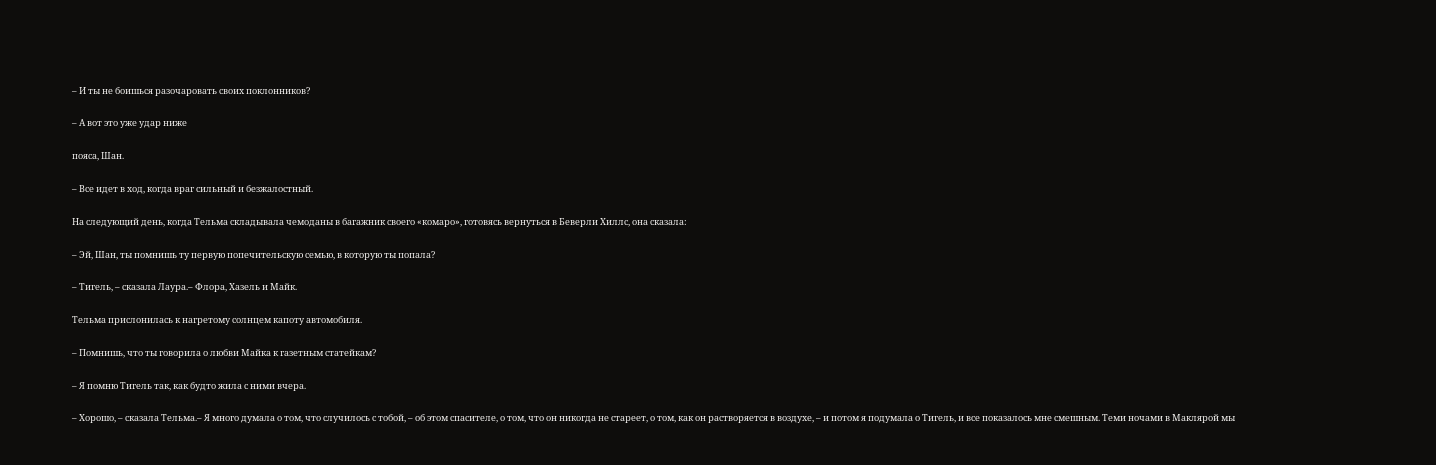– И ты не боишься разочаровать своих поклонников?

– А вот это уже удар ниже

пояса, Шан.

– Все идет в ход, когда враг сильный и безжалостный.

На следующий день, когда Тельма складывала чемоданы в багажник своего «комаро», готовясь вернуться в Беверли Хиллс, она сказала:

– Эй, Шан, ты помнишь ту первую попечительскую семью, в которую ты попала?

– Тигель, – сказала Лаура.– Флора, Хазель и Майк.

Тельма прислонилась к нагретому солнцем капоту автомобиля.

– Помнишь, что ты говорила о любви Майка к газетным статейкам?

– Я помню Тигель так, как будто жила с ними вчера.

– Хорошо, – сказала Тельма.– Я много думала о том, что случилось с тобой, – об этом спасителе, о том, что он никогда не стареет, о том, как он растворяется в воздухе, – и потом я подумала о Тигель, и все показалось мне смешным. Теми ночами в Маклярой мы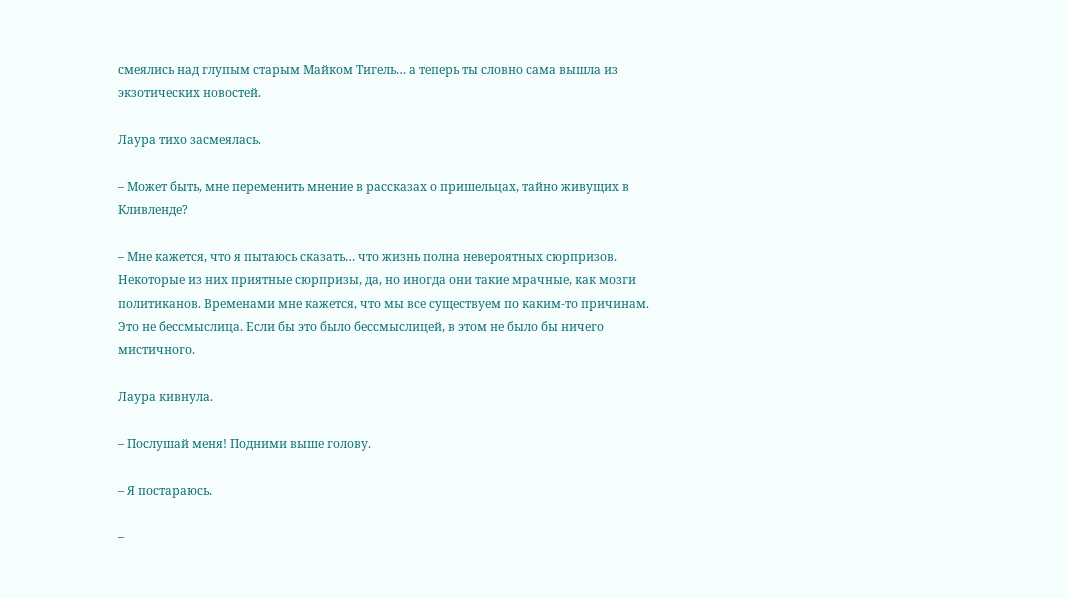смеялись над глупым старым Майком Тигель… а теперь ты словно сама вышла из экзотических новостей.

Лаура тихо засмеялась.

– Может быть, мне переменить мнение в рассказах о пришельцах, тайно живущих в Кливленде?

– Мне кажется, что я пытаюсь сказать… что жизнь полна невероятных сюрпризов. Некоторые из них приятные сюрпризы, да, но иногда они такие мрачные, как мозги политиканов. Временами мне кажется, что мы все существуем по каким-то причинам. Это не бессмыслица. Если бы это было бессмыслицей, в этом не было бы ничего мистичного.

Лаура кивнула.

– Послушай меня! Подними выше голову.

– Я постараюсь.

–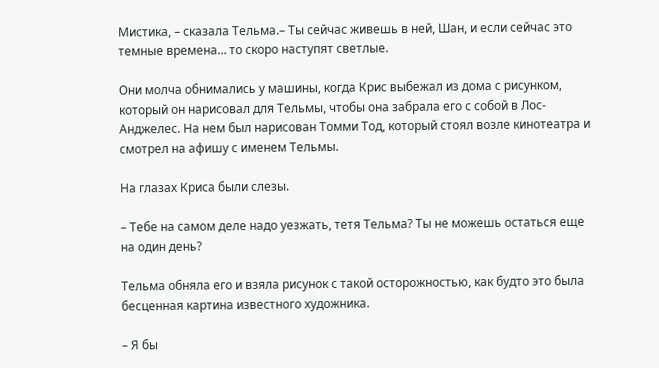Мистика, – сказала Тельма.– Ты сейчас живешь в ней, Шан, и если сейчас это темные времена… то скоро наступят светлые.

Они молча обнимались у машины, когда Крис выбежал из дома с рисунком, который он нарисовал для Тельмы, чтобы она забрала его с собой в Лос-Анджелес. На нем был нарисован Томми Тод, который стоял возле кинотеатра и смотрел на афишу с именем Тельмы.

На глазах Криса были слезы.

– Тебе на самом деле надо уезжать, тетя Тельма? Ты не можешь остаться еще на один день?

Тельма обняла его и взяла рисунок с такой осторожностью, как будто это была бесценная картина известного художника.

– Я бы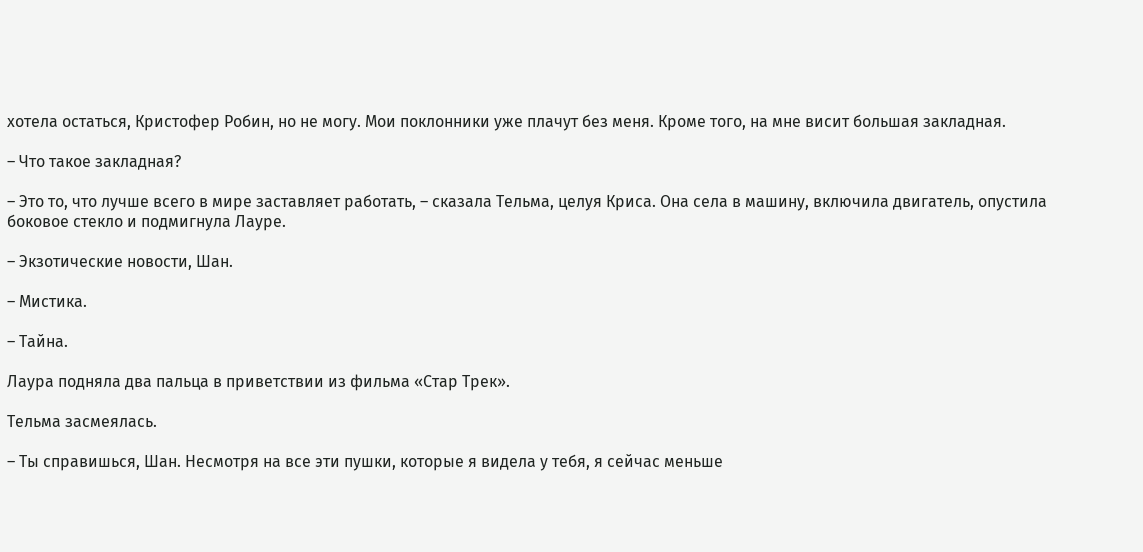хотела остаться, Кристофер Робин, но не могу. Мои поклонники уже плачут без меня. Кроме того, на мне висит большая закладная.

– Что такое закладная?

– Это то, что лучше всего в мире заставляет работать, – сказала Тельма, целуя Криса. Она села в машину, включила двигатель, опустила боковое стекло и подмигнула Лауре.

– Экзотические новости, Шан.

– Мистика.

– Тайна.

Лаура подняла два пальца в приветствии из фильма «Стар Трек».

Тельма засмеялась.

– Ты справишься, Шан. Несмотря на все эти пушки, которые я видела у тебя, я сейчас меньше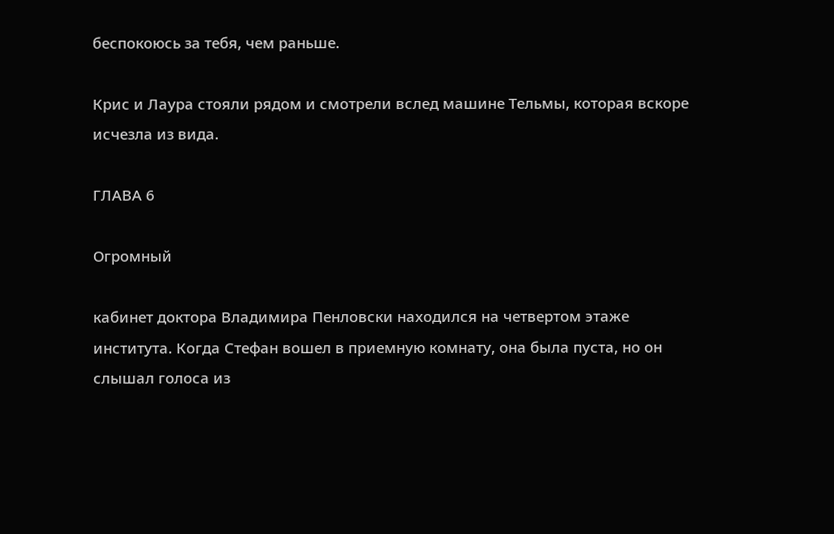беспокоюсь за тебя, чем раньше.

Крис и Лаура стояли рядом и смотрели вслед машине Тельмы, которая вскоре исчезла из вида.

ГЛАВА 6

Огромный

кабинет доктора Владимира Пенловски находился на четвертом этаже института. Когда Стефан вошел в приемную комнату, она была пуста, но он слышал голоса из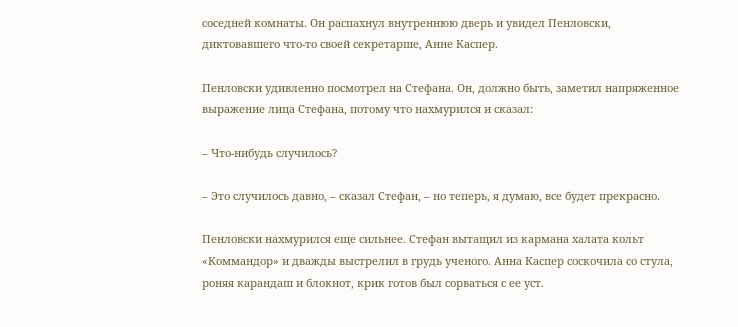соседней комнаты. Он распахнул внутреннюю дверь и увидел Пенловски, диктовавшего что-то своей секретарше, Анне Каспер.

Пенловски удивленно посмотрел на Стефана. Он, должно быть, заметил напряженное выражение лица Стефана, потому что нахмурился и сказал:

– Что-нибудь случилось?

– Это случилось давно, – сказал Стефан, – но теперь, я думаю, все будет прекрасно.

Пенловски нахмурился еще сильнее. Стефан вытащил из кармана халата кольт «Коммандор» и дважды выстрелил в грудь ученого. Анна Каспер соскочила со стула, роняя карандаш и блокнот, крик готов был сорваться с ее уст.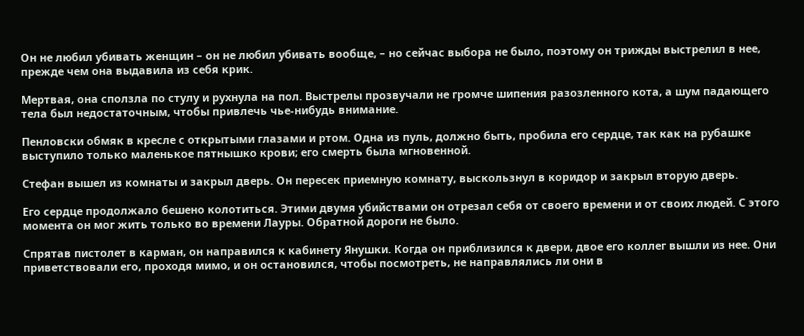Он не любил убивать женщин – он не любил убивать вообще, – но сейчас выбора не было, поэтому он трижды выстрелил в нее, прежде чем она выдавила из себя крик.

Мертвая, она сползла по стулу и рухнула на пол. Выстрелы прозвучали не громче шипения разозленного кота, а шум падающего тела был недостаточным, чтобы привлечь чье-нибудь внимание.

Пенловски обмяк в кресле с открытыми глазами и ртом. Одна из пуль, должно быть, пробила его сердце, так как на рубашке выступило только маленькое пятнышко крови; его смерть была мгновенной.

Стефан вышел из комнаты и закрыл дверь. Он пересек приемную комнату, выскользнул в коридор и закрыл вторую дверь.

Его сердце продолжало бешено колотиться. Этими двумя убийствами он отрезал себя от своего времени и от своих людей. С этого момента он мог жить только во времени Лауры. Обратной дороги не было.

Спрятав пистолет в карман, он направился к кабинету Янушки. Когда он приблизился к двери, двое его коллег вышли из нее. Они приветствовали его, проходя мимо, и он остановился, чтобы посмотреть, не направлялись ли они в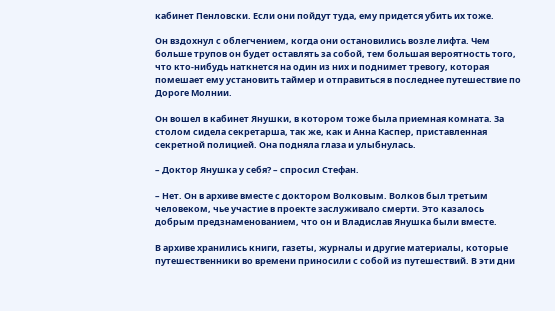кабинет Пенловски. Если они пойдут туда, ему придется убить их тоже.

Он вздохнул с облегчением, когда они остановились возле лифта. Чем больше трупов он будет оставлять за собой, тем большая вероятность того, что кто-нибудь наткнется на один из них и поднимет тревогу, которая помешает ему установить таймер и отправиться в последнее путешествие по Дороге Молнии.

Он вошел в кабинет Янушки, в котором тоже была приемная комната. За столом сидела секретарша, так же, как и Анна Каспер, приставленная секретной полицией. Она подняла глаза и улыбнулась.

– Доктор Янушка у себя? – спросил Стефан.

– Нет. Он в архиве вместе с доктором Волковым. Волков был третьим человеком, чье участие в проекте заслуживало смерти. Это казалось добрым предзнаменованием, что он и Владислав Янушка были вместе.

В архиве хранились книги, газеты, журналы и другие материалы, которые путешественники во времени приносили с собой из путешествий. В эти дни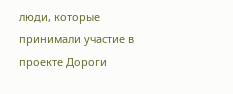люди, которые принимали участие в проекте Дороги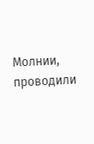Молнии, проводили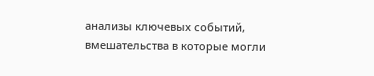анализы ключевых событий, вмешательства в которые могли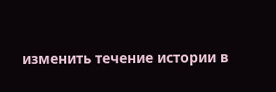изменить течение истории в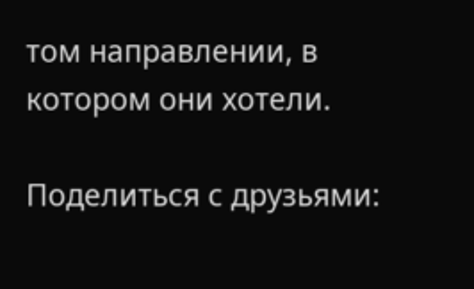том направлении, в котором они хотели.

Поделиться с друзьями: